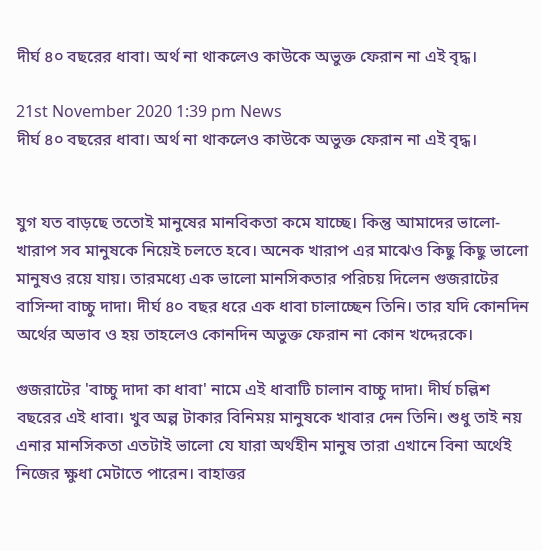দীর্ঘ ৪০ বছরের ধাবা। অর্থ না থাকলেও কাউকে অভুক্ত ফেরান না এই বৃদ্ধ।

21st November 2020 1:39 pm News
দীর্ঘ ৪০ বছরের ধাবা। অর্থ না থাকলেও কাউকে অভুক্ত ফেরান না এই বৃদ্ধ।


যুগ যত বাড়ছে ততোই মানুষের মানবিকতা কমে যাচ্ছে। কিন্তু আমাদের ভালো-খারাপ সব মানুষকে নিয়েই চলতে হবে। অনেক খারাপ এর মাঝেও কিছু কিছু ভালো মানুষও রয়ে যায়। তারমধ্যে এক ভালো মানসিকতার পরিচয় দিলেন গুজরাটের বাসিন্দা বাচ্চু দাদা। দীর্ঘ ৪০ বছর ধরে এক ধাবা চালাচ্ছেন তিনি। তার যদি কোনদিন অর্থের অভাব ও হয় তাহলেও কোনদিন অভুক্ত ফেরান না কোন খদ্দেরকে।

গুজরাটের 'বাচ্চু দাদা কা ধাবা' নামে এই ধাবাটি চালান বাচ্চু দাদা। দীর্ঘ চল্লিশ বছরের এই ধাবা। খুব অল্প টাকার বিনিময় মানুষকে খাবার দেন তিনি। শুধু তাই নয় এনার মানসিকতা এতটাই ভালো যে যারা অর্থহীন মানুষ তারা এখানে বিনা অর্থেই নিজের ক্ষুধা মেটাতে পারেন। বাহাত্তর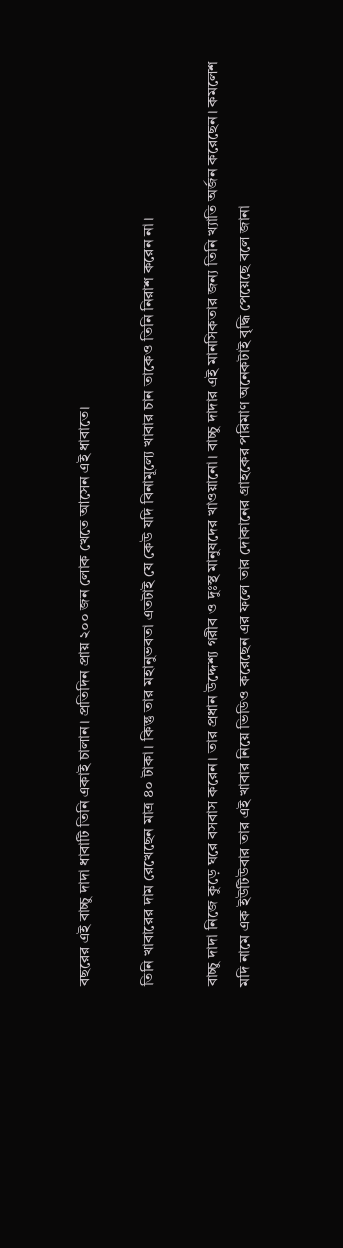বছরের এই বাচ্চু দাদা ধাবাটি তিনি একাই চালান। প্রতিদিন প্রায় ২০০ জন লোক খেতে আসেন এই ধাবাতে।

তিনি খাবারের দাম রেখেছেন মাত্র ৪০ টাকা। কিন্তু তার মহানুভবতা এতটাই যে কেউ যদি বিনামূল্যে খাবার চান তাকেও তিনি নিরাশ করেন না।

বাচ্চু দাদা নিজে কুড়ে ঘরে বসবাস করেন। তার প্রধান উদ্দেশ্য গরীব ও দুঃস্থ মানুষদের খাওয়ানো। বাচ্চু দাদার এই মানসিকতার জন্য তিনি খ্যাতি অর্জন করেছেন। কমলেশ মদি নামে এক ইউটিউবার তার এই খাবার নিয়ে ভিডিও করেছেন এর ফলে তার দোকানের গ্রাহকের পরিমাণ অনেকটাই বৃদ্ধি পেয়েছে বলে জানা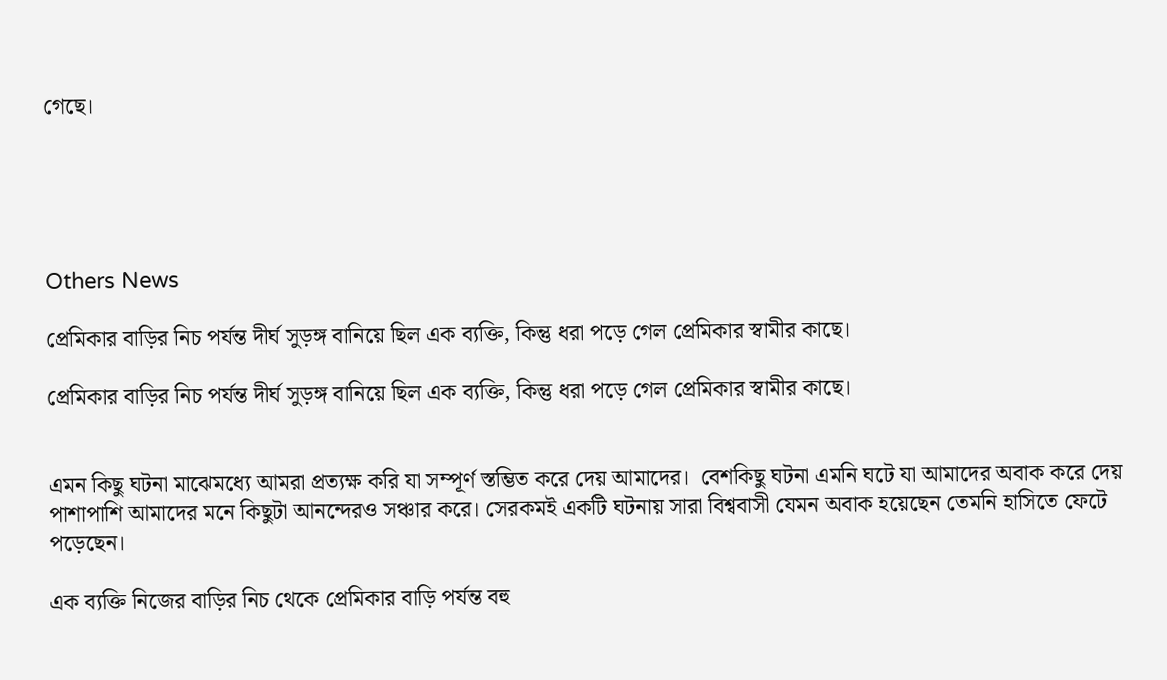গেছে।





Others News

প্রেমিকার বাড়ির নিচ পর্যন্ত দীর্ঘ সুড়ঙ্গ বানিয়ে ছিল এক ব্যক্তি, কিন্তু ধরা পড়ে গেল প্রেমিকার স্বামীর কাছে।

প্রেমিকার বাড়ির নিচ পর্যন্ত দীর্ঘ সুড়ঙ্গ বানিয়ে ছিল এক ব্যক্তি, কিন্তু ধরা পড়ে গেল প্রেমিকার স্বামীর কাছে।


এমন কিছু ঘটনা মাঝেমধ্যে আমরা প্রত্যক্ষ করি যা সম্পূর্ণ স্তম্ভিত করে দেয় আমাদের। ‌ বেশকিছু ঘটনা এমনি ঘটে যা আমাদের অবাক করে দেয় পাশাপাশি আমাদের মনে কিছুটা আনন্দেরও সঞ্চার করে। সেরকমই একটি ঘটনায় সারা বিশ্ববাসী যেমন অবাক হয়েছেন তেমনি হাসিতে ফেটে পড়েছেন। ‌

এক ব্যক্তি নিজের বাড়ির নিচ থেকে প্রেমিকার বাড়ি পর্যন্ত বহু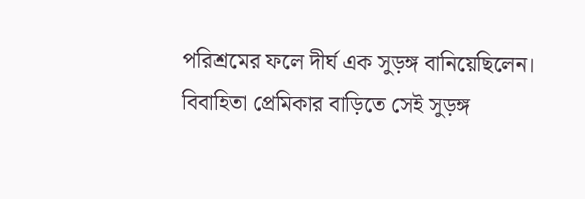পরিশ্রমের ফলে দীর্ঘ এক সুড়ঙ্গ বানিয়েছিলেন। বিবাহিতা প্রেমিকার বাড়িতে সেই সুড়ঙ্গ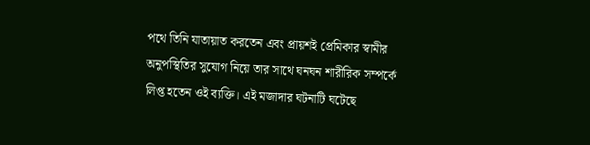পথে তিনি যাতায়াত করতেন এবং প্রায়শ‌ই প্রেমিকার স্বামীর অনুপস্থিতির সুযোগ নিয়ে তার সাথে ঘনঘন শারীরিক সম্পর্কে লিপ্ত হতেন ওই ব্যক্তি। এই মজাদার ঘটনাটি ঘটেছে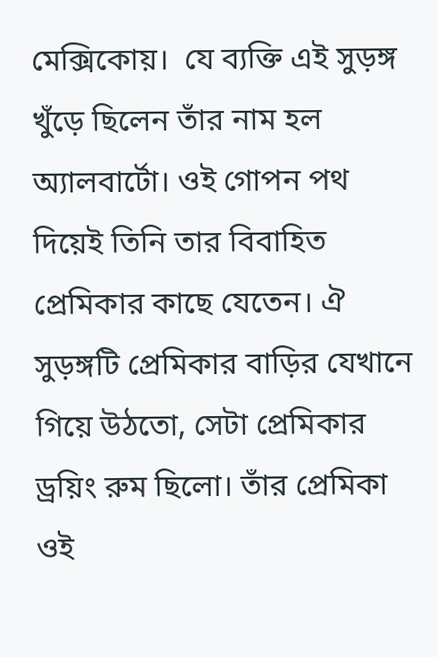মেক্সিকোয়। ‌ যে ব্যক্তি এই সুড়ঙ্গ খুঁড়ে ছিলেন তাঁর নাম হল অ্যালবার্টো। ওই গোপন পথ দিয়েই তিনি তার বিবাহিত প্রেমিকার কাছে যেতেন। ঐ সুড়ঙ্গটি প্রেমিকার বাড়ির যেখানে গিয়ে উঠতো, সেটা প্রেমিকার ড্রয়িং রুম ছিলো। তাঁর প্রেমিকা ওই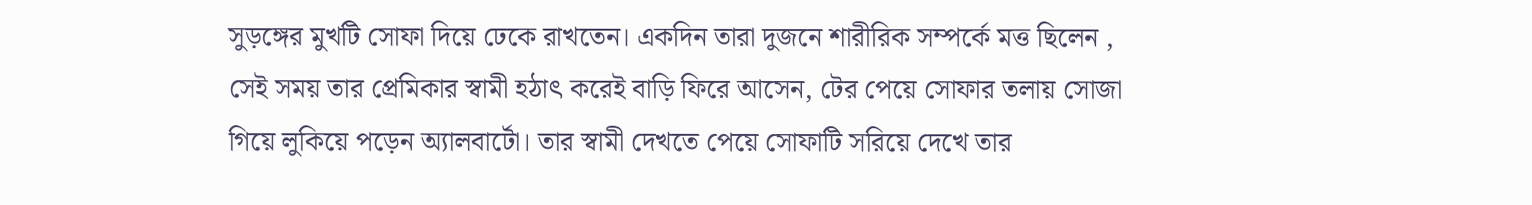সুড়ঙ্গের মুখটি সোফা দিয়ে ঢেকে রাখতেন। একদিন তারা দুজনে শারীরিক সম্পর্কে মত্ত ছিলেন , সেই সময় তার প্রেমিকার স্বামী হঠাৎ করেই বাড়ি ফিরে আসেন, টের পেয়ে সোফার তলায় সোজা গিয়ে লুকিয়ে পড়েন অ্যালবার্টো। তার স্বামী দেখতে পেয়ে সোফাটি সরিয়ে দেখে তার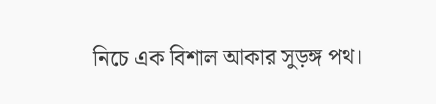নিচে এক বিশাল আকার সুড়ঙ্গ পথ।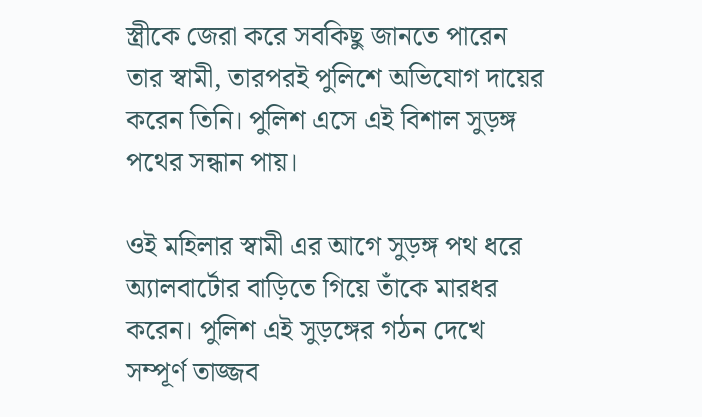স্ত্রীকে জেরা করে সবকিছু জানতে পারেন তার স্বামী, তারপরই পুলিশে অভিযোগ দায়ের করেন তিনি। পুলিশ এসে এই বিশাল সুড়ঙ্গ পথের সন্ধান পায়।

ওই মহিলার স্বামী এর আগে সুড়ঙ্গ পথ ধরে অ্যালবার্টোর বাড়িতে গিয়ে তাঁকে মারধর করেন। পুলিশ এই সুড়ঙ্গের গঠন দেখে সম্পূর্ণ তাজ্জব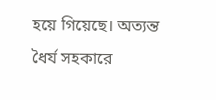হয়ে গিয়েছে। অত্যন্ত ধৈর্য সহকারে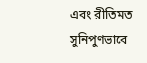এবং রীতিমত সুনিপুণভাবে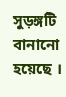সুড়ঙ্গটি বানানো হয়েছে ।